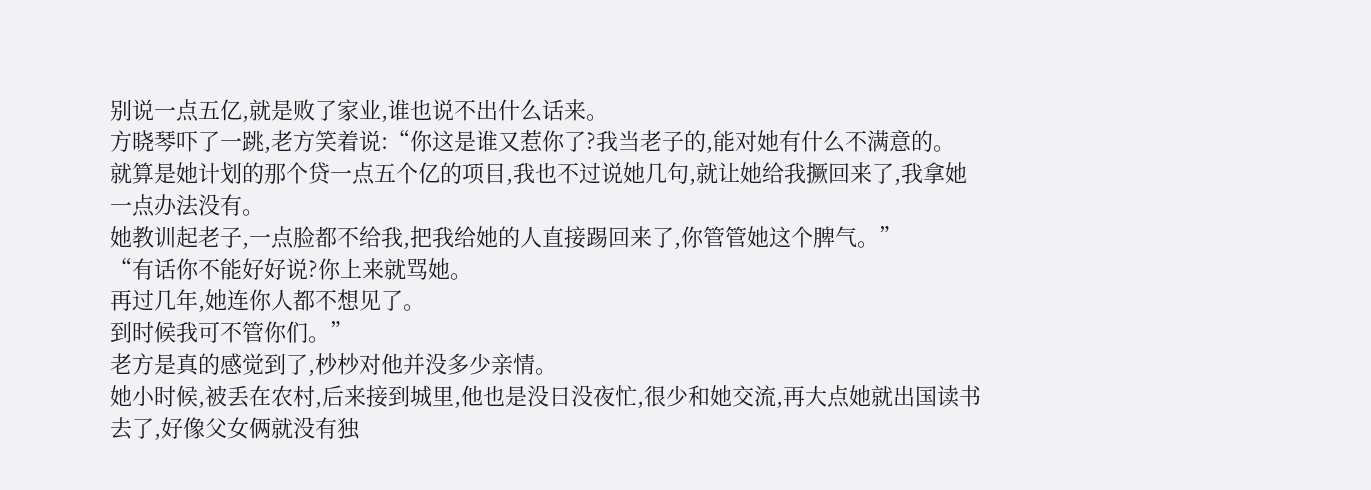别说一点五亿,就是败了家业,谁也说不出什么话来。
方晓琴吓了一跳,老方笑着说:“你这是谁又惹你了?我当老子的,能对她有什么不满意的。
就算是她计划的那个贷一点五个亿的项目,我也不过说她几句,就让她给我撅回来了,我拿她一点办法没有。
她教训起老子,一点脸都不给我,把我给她的人直接踢回来了,你管管她这个脾气。”
“有话你不能好好说?你上来就骂她。
再过几年,她连你人都不想见了。
到时候我可不管你们。”
老方是真的感觉到了,杪杪对他并没多少亲情。
她小时候,被丢在农村,后来接到城里,他也是没日没夜忙,很少和她交流,再大点她就出国读书去了,好像父女俩就没有独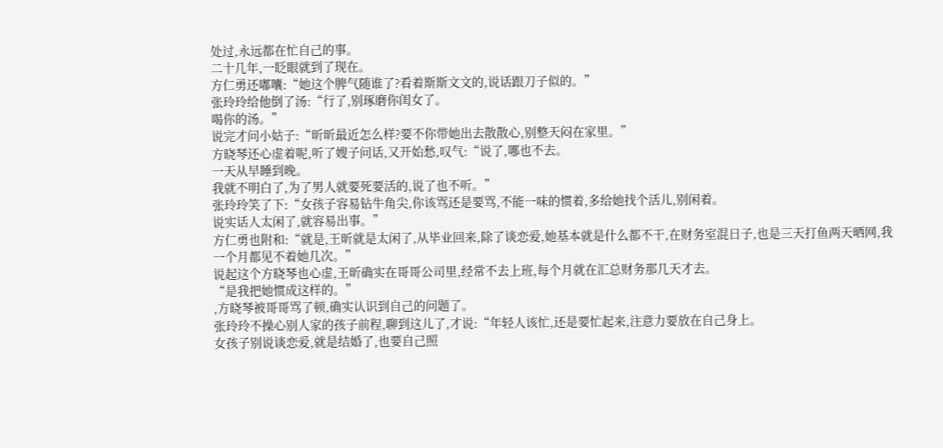处过,永远都在忙自己的事。
二十几年,一眨眼就到了现在。
方仁勇还嘟囔:“她这个脾气随谁了?看着斯斯文文的,说话跟刀子似的。”
张玲玲给他倒了汤:“行了,别琢磨你闺女了。
喝你的汤。”
说完才问小姑子:“昕昕最近怎么样?要不你带她出去散散心,别整天闷在家里。”
方晓琴还心虚着呢,听了嫂子问话,又开始愁,叹气:“说了,哪也不去。
一天从早睡到晚。
我就不明白了,为了男人就要死要活的,说了也不听。”
张玲玲笑了下:“女孩子容易钻牛角尖,你该骂还是要骂,不能一味的惯着,多给她找个活儿,别闲着。
说实话人太闲了,就容易出事。”
方仁勇也附和:“就是,王昕就是太闲了,从毕业回来,除了谈恋爱,她基本就是什么都不干,在财务室混日子,也是三天打鱼两天晒网,我一个月都见不着她几次。”
说起这个方晓琴也心虚,王昕确实在哥哥公司里,经常不去上班,每个月就在汇总财务那几天才去。
“是我把她惯成这样的。”
,方晓琴被哥哥骂了顿,确实认识到自己的问题了。
张玲玲不操心别人家的孩子前程,聊到这儿了,才说:“年轻人该忙,还是要忙起来,注意力要放在自己身上。
女孩子别说谈恋爱,就是结婚了,也要自己照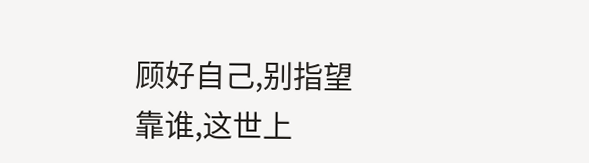顾好自己,别指望靠谁,这世上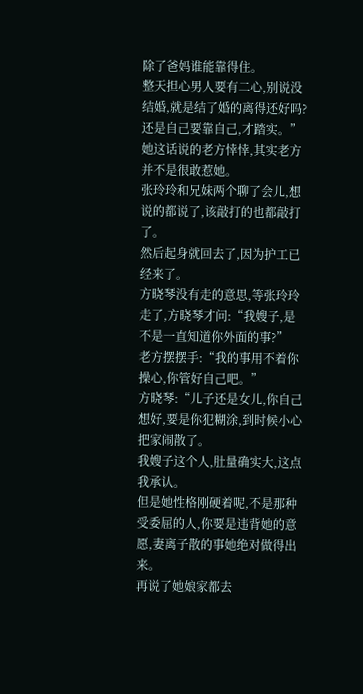除了爸妈谁能靠得住。
整天担心男人要有二心,别说没结婚,就是结了婚的离得还好吗?还是自己要靠自己,才踏实。”
她这话说的老方悻悻,其实老方并不是很敢惹她。
张玲玲和兄妹两个聊了会儿,想说的都说了,该敲打的也都敲打了。
然后起身就回去了,因为护工已经来了。
方晓琴没有走的意思,等张玲玲走了,方晓琴才问:“我嫂子,是不是一直知道你外面的事?”
老方摆摆手:“我的事用不着你操心,你管好自己吧。”
方晓琴:“儿子还是女儿,你自己想好,要是你犯糊涂,到时候小心把家闹散了。
我嫂子这个人,肚量确实大,这点我承认。
但是她性格刚硬着呢,不是那种受委屈的人,你要是违背她的意愿,妻离子散的事她绝对做得出来。
再说了她娘家都去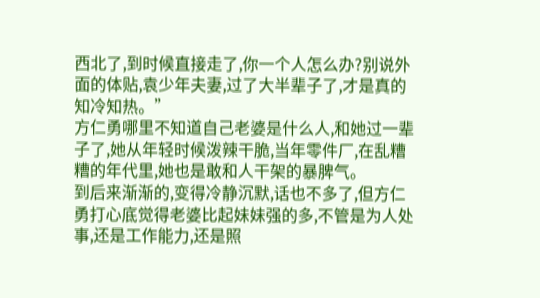西北了,到时候直接走了,你一个人怎么办?别说外面的体贴,袁少年夫妻,过了大半辈子了,才是真的知冷知热。”
方仁勇哪里不知道自己老婆是什么人,和她过一辈子了,她从年轻时候泼辣干脆,当年零件厂,在乱糟糟的年代里,她也是敢和人干架的暴脾气。
到后来渐渐的,变得冷静沉默,话也不多了,但方仁勇打心底觉得老婆比起妹妹强的多,不管是为人处事,还是工作能力,还是照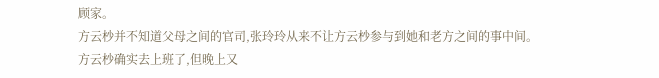顾家。
方云杪并不知道父母之间的官司,张玲玲从来不让方云杪参与到她和老方之间的事中间。
方云杪确实去上班了,但晚上又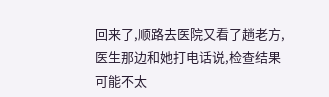回来了,顺路去医院又看了趟老方,医生那边和她打电话说,检查结果可能不太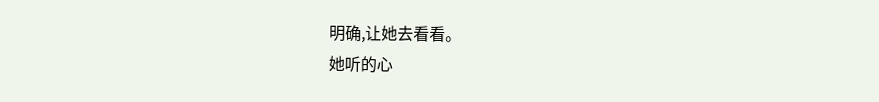明确,让她去看看。
她听的心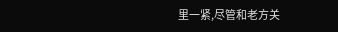里一紧,尽管和老方关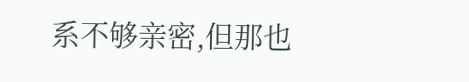系不够亲密,但那也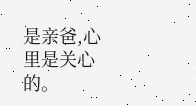是亲爸,心里是关心的。